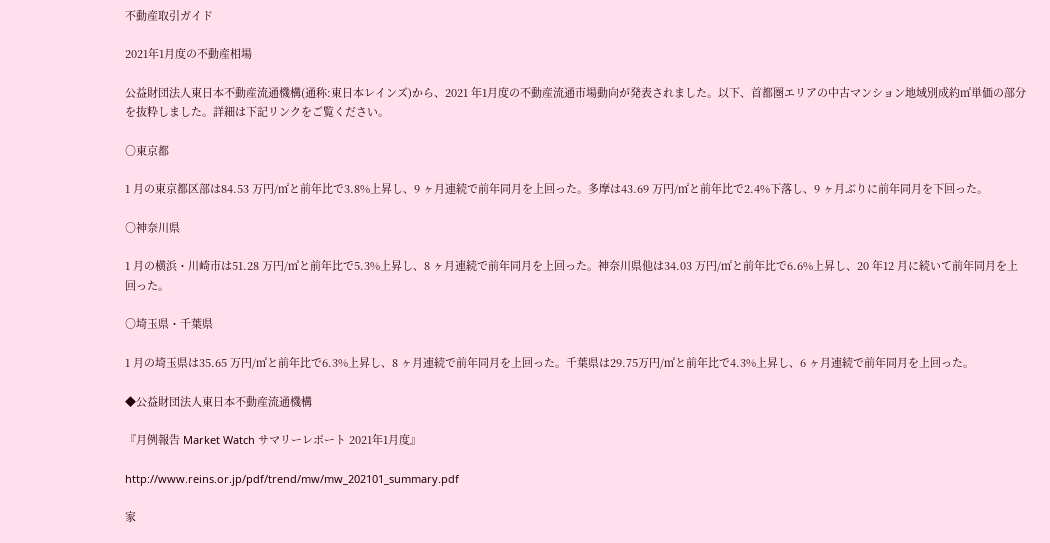不動産取引ガイド

2021年1月度の不動産相場

公益財団法人東日本不動産流通機構(通称:東日本レインズ)から、2021 年1月度の不動産流通市場動向が発表されました。以下、首都圏エリアの中古マンション地域別成約㎡単価の部分を抜粋しました。詳細は下記リンクをご覧ください。

○東京都

1 月の東京都区部は84.53 万円/㎡と前年比で3.8%上昇し、9 ヶ月連続で前年同月を上回った。多摩は43.69 万円/㎡と前年比で2.4%下落し、9 ヶ月ぶりに前年同月を下回った。

○神奈川県

1 月の横浜・川崎市は51.28 万円/㎡と前年比で5.3%上昇し、8 ヶ月連続で前年同月を上回った。神奈川県他は34.03 万円/㎡と前年比で6.6%上昇し、20 年12 月に続いて前年同月を上回った。

○埼玉県・千葉県

1 月の埼玉県は35.65 万円/㎡と前年比で6.3%上昇し、8 ヶ月連続で前年同月を上回った。千葉県は29.75万円/㎡と前年比で4.3%上昇し、6 ヶ月連続で前年同月を上回った。

◆公益財団法人東日本不動産流通機構

『月例報告 Market Watch サマリーレポート 2021年1月度』

http://www.reins.or.jp/pdf/trend/mw/mw_202101_summary.pdf

家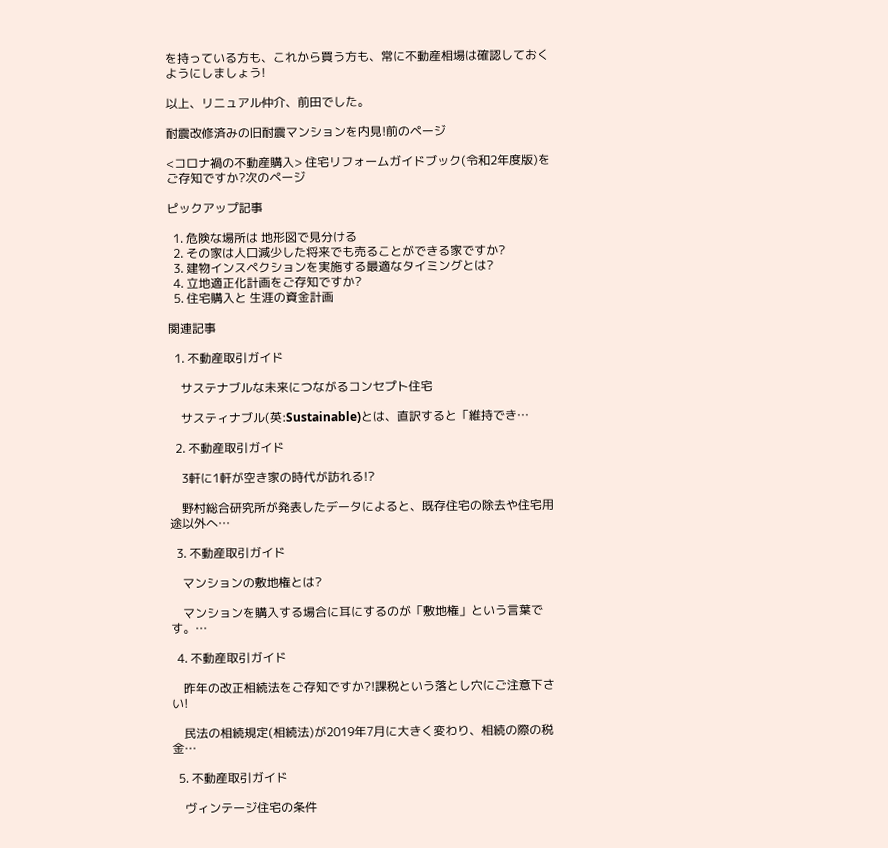を持っている方も、これから買う方も、常に不動産相場は確認しておくようにしましょう!

以上、リニュアル仲介、前田でした。

耐震改修済みの旧耐震マンションを内見!前のページ

<コロナ禍の不動産購入> 住宅リフォームガイドブック(令和2年度版)をご存知ですか?次のページ

ピックアップ記事

  1. 危険な場所は 地形図で見分ける
  2. その家は人口減少した将来でも売ることができる家ですか?
  3. 建物インスペクションを実施する最適なタイミングとは?
  4. 立地適正化計画をご存知ですか?
  5. 住宅購入と 生涯の資金計画

関連記事

  1. 不動産取引ガイド

    サステナブルな未来につながるコンセプト住宅

    サスティナブル(英:Sustainable)とは、直訳すると「維持でき…

  2. 不動産取引ガイド

    3軒に1軒が空き家の時代が訪れる!?

    野村総合研究所が発表したデータによると、既存住宅の除去や住宅用途以外へ…

  3. 不動産取引ガイド

    マンションの敷地権とは?

    マンションを購入する場合に耳にするのが「敷地権」という言葉です。…

  4. 不動産取引ガイド

    昨年の改正相続法をご存知ですか?!課税という落とし穴にご注意下さい!

    民法の相続規定(相続法)が2019年7月に大きく変わり、相続の際の税金…

  5. 不動産取引ガイド

    ヴィンテージ住宅の条件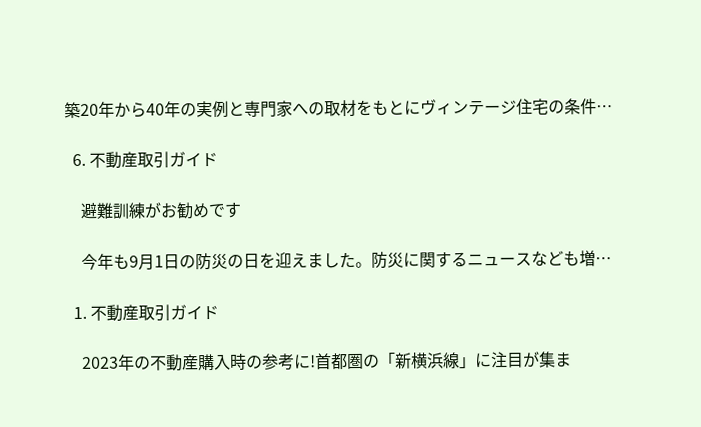築20年から40年の実例と専門家への取材をもとにヴィンテージ住宅の条件…

  6. 不動産取引ガイド

    避難訓練がお勧めです

    今年も9月1日の防災の日を迎えました。防災に関するニュースなども増…

  1. 不動産取引ガイド

    2023年の不動産購入時の参考に!首都圏の「新横浜線」に注目が集ま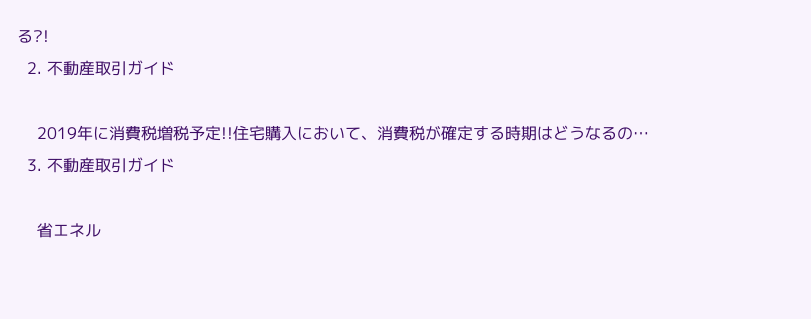る?!
  2. 不動産取引ガイド

    2019年に消費税増税予定!!住宅購入において、消費税が確定する時期はどうなるの…
  3. 不動産取引ガイド

    省エネル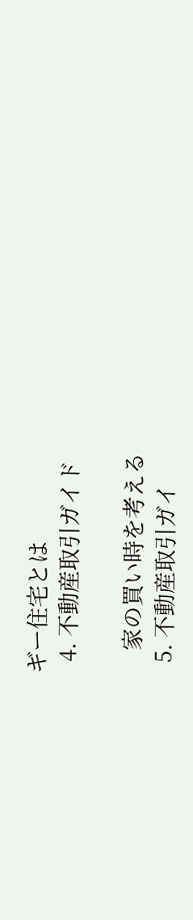ギー住宅とは
  4. 不動産取引ガイド

    家の買い時を考える
  5. 不動産取引ガイ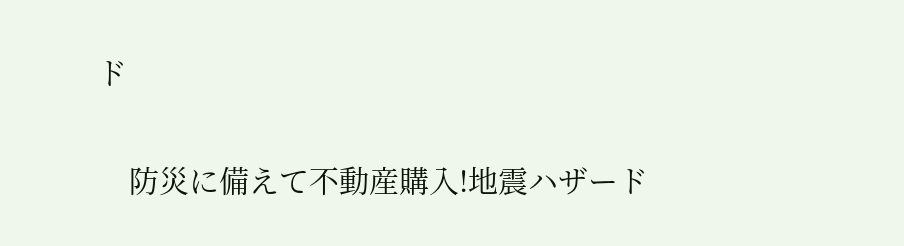ド

    防災に備えて不動産購入!地震ハザード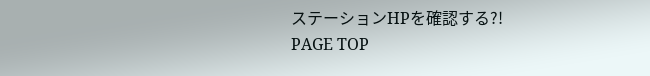ステーションHPを確認する?!
PAGE TOP